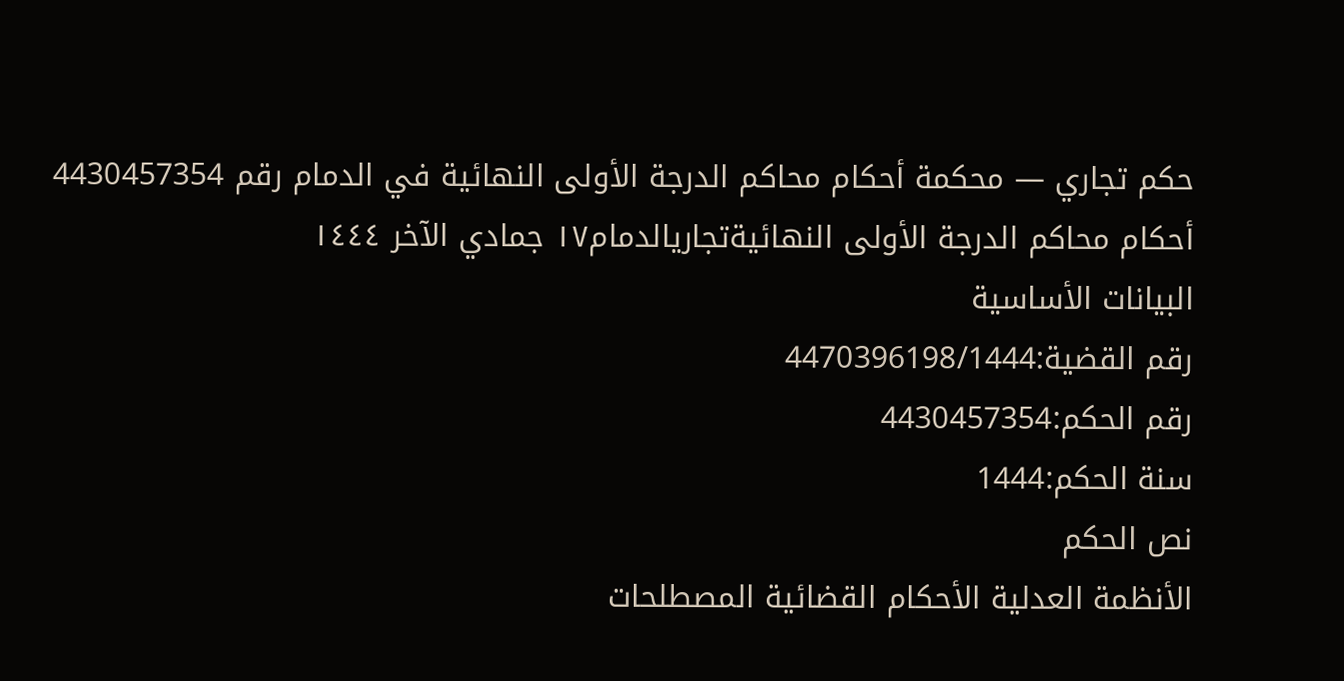حكم تجاري — محكمة أحكام محاكم الدرجة الأولى النهائية في الدمام رقم 4430457354
أحكام محاكم الدرجة الأولى النهائيةتجاريالدمام١٧ جمادي الآخر ١٤٤٤
البيانات الأساسية
رقم القضية:4470396198/1444
رقم الحكم:4430457354
سنة الحكم:1444
نص الحكم
الأنظمة العدلية الأحكام القضائية المصطلحات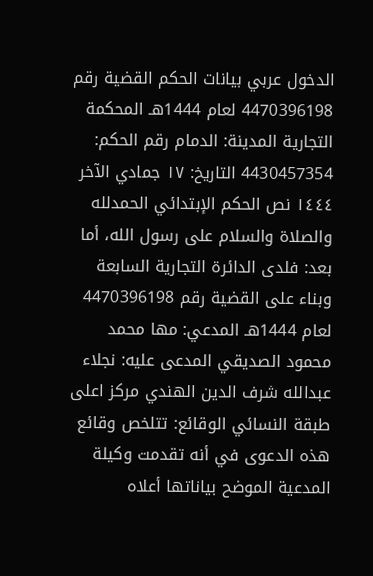الدخول عربي بيانات الحكم القضية رقم 4470396198 لعام 1444هـ المحكمة التجارية المدينة: الدمام رقم الحكم: 4430457354 التاريخ: ١٧ جمادي الآخر ١٤٤٤ نص الحكم الإبتدائي الحمدلله والصلاة والسلام على رسول الله، أما بعد: فلدى الدائرة التجارية السابعة وبناء على القضية رقم 4470396198 لعام 1444هـ المدعي: مها محمد محمود الصديقي المدعى عليه: نجلاء عبدالله شرف الدين الهندي مركز اعلى طبقة النسائي الوقائع: تتلخص وقائع هذه الدعوى في أنه تقدمت وكيلة المدعية الموضح بياناتها أعلاه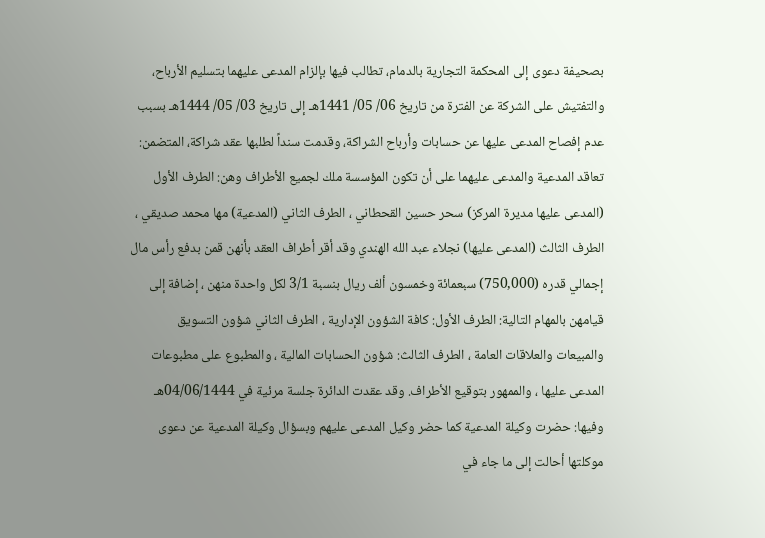بصحيفة دعوى إلى المحكمة التجارية بالدمام، تطالب فيها بإلزام المدعى عليهما بتسليم الأرباح، والتفتيش على الشركة عن الفترة من تاريخ 06/ 05/ 1441هـ إلى تاريخ 03/ 05/ 1444هـ بسبب عدم إفصاح المدعى عليها عن حسابات وأرباح الشراكة، وقدمت سنداً لطلبها عقد شراكة، المتضمن: تعاقد المدعية والمدعى عليهما على أن تكون المؤسسة ملك لجميع الأطراف وهن: الطرف الأول (المدعى عليها مديرة المركز) سحر حسين القحطاني ، الطرف الثاني (المدعية) مها محمد صديقي ، الطرف الثالث (المدعى عليها) نجلاء عبد الله الهندي وقد أقر أطراف العقد بأنهن قمن بدفع رأس مال إجمالي قدره (750,000) سبعمائة وخمسون ألف ريال بنسبة 3/1 لكل واحدة منهن ، إضافة إلى قيامهن بالمهام التالية: الطرف الأول: كافة الشؤون الإدارية ، الطرف الثاني شؤون التسويق والمبيعات والعلاقات العامة ، الطرف الثالث: شؤون الحسابات المالية ، والمطبوع على مطبوعات المدعى عليها ، والممهور بتوقيع الأطراف. وقد عقدت الدائرة جلسة مرئية في 04/06/1444هـ وفيها: حضرت وكيلة المدعية كما حضر وكيل المدعى عليهم وبسؤال وكيلة المدعية عن دعوى موكلتها أحالت إلى ما جاء في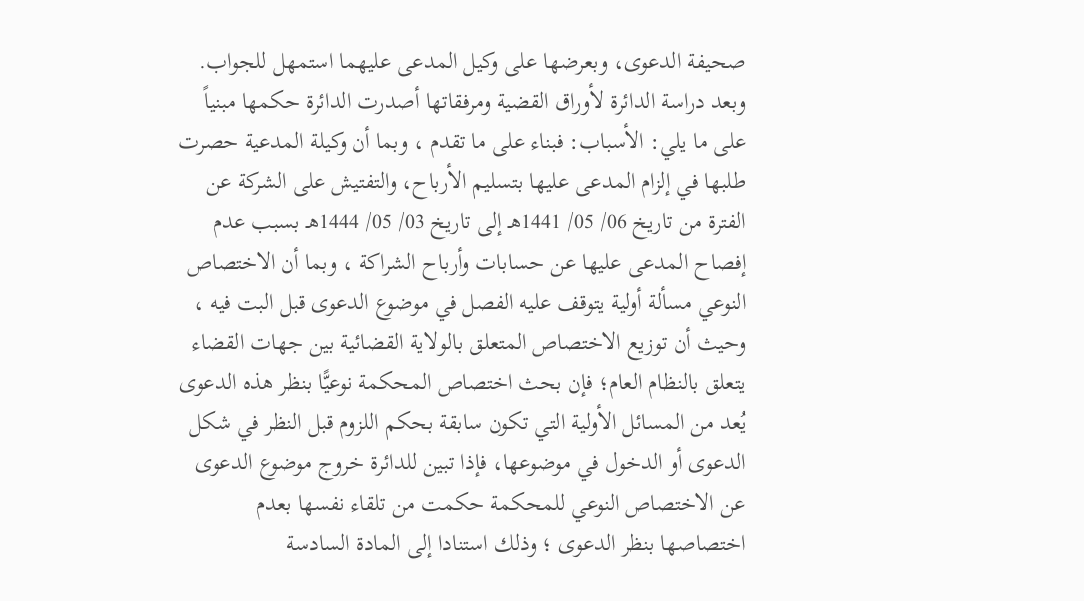صحيفة الدعوى، وبعرضها على وكيل المدعى عليهما استمهل للجواب. وبعد دراسة الدائرة لأوراق القضية ومرفقاتها أصدرت الدائرة حكمها مبنياً على ما يلي: الأسباب: فبناء على ما تقدم ، وبما أن وكيلة المدعية حصرت طلبها في إلزام المدعى عليها بتسليم الأرباح، والتفتيش على الشركة عن الفترة من تاريخ 06/ 05/ 1441هـ إلى تاريخ 03/ 05/ 1444هـ بسبب عدم إفصاح المدعى عليها عن حسابات وأرباح الشراكة ، وبما أن الاختصاص النوعي مسألة أولية يتوقف عليه الفصل في موضوع الدعوى قبل البت فيه ، وحيث أن توزيع الاختصاص المتعلق بالولاية القضائية بين جهات القضاء يتعلق بالنظام العام؛ فإن بحث اختصاص المحكمة نوعيًّا بنظر هذه الدعوى يُعد من المسائل الأولية التي تكون سابقة بحكم اللزوم قبل النظر في شكل الدعوى أو الدخول في موضوعها، فإذا تبين للدائرة خروج موضوع الدعوى عن الاختصاص النوعي للمحكمة حكمت من تلقاء نفسها بعدم اختصاصها بنظر الدعوى ؛ وذلك استنادا إلى المادة السادسة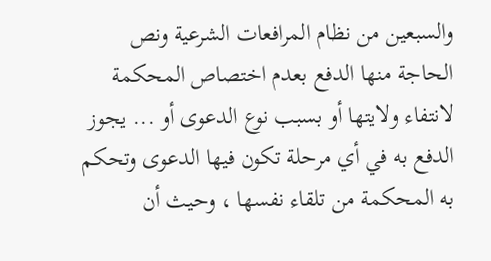والسبعين من نظام المرافعات الشرعية ونص الحاجة منها الدفع بعدم اختصاص المحكمة لانتفاء ولايتها أو بسبب نوع الدعوى أو ... يجوز الدفع به في أي مرحلة تكون فيها الدعوى وتحكم به المحكمة من تلقاء نفسها ، وحيث أن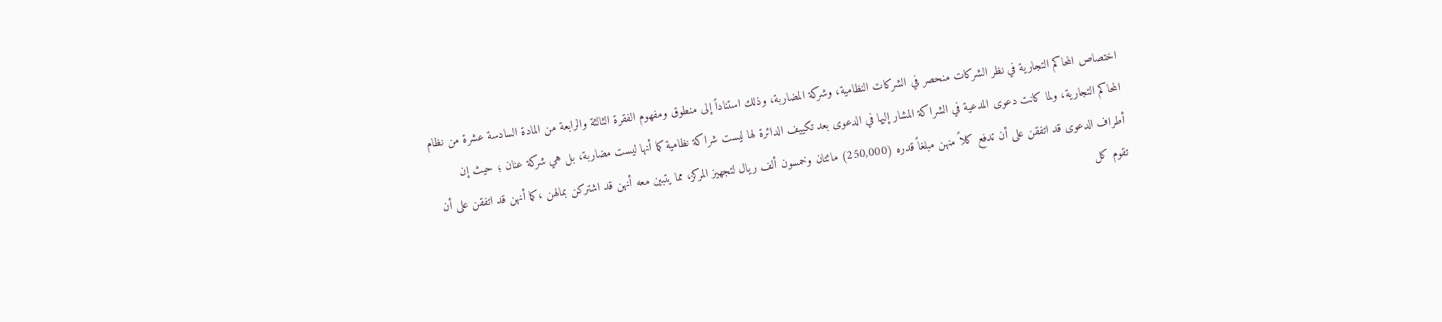اختصاص المحاكم التجارية في نظر الشركات منحصر في الشركات النظامية، وشركة المضاربة، وذلك استناداً إلى منطوق ومفهوم الفقرة الثالثة والرابعة من المادة السادسة عشرة من نظام المحاكم التجارية، ولما كانت دعوى المدعية في الشراكة المشار إليها في الدعوى بعد تكييف الدائرة لها ليست شراكة نظامية كما أنها ليست مضاربة، بل هي شركة عنان ؛ حيث إن أطراف الدعوى قد اتفقن على أن تدفع كلاً منهن مبلغاً قدره (250,000) مائتان وخمسون ألف ريال لتجهيز المركز، مما يتبين معه أنهن قد اشتركن بمالهن ،كما أنهن قد اتفقن على أن تقوم كل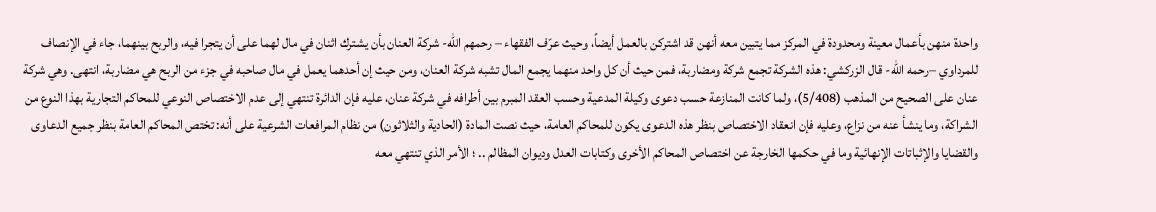واحدة منهن بأعمال معينة ومحدودة في المركز مما يتبين معه أنهن قد اشتركن بالعمل أيضاً، وحيث عرّف الفقهاء – رحمهم الله- شركة العنان بأن يشترك اثنان في مال لهما على أن يتجرا فيه، والربح بينهما، جاء في الإنصاف للمرداوي –رحمه الله- قال الزركشي: هذه الشركة تجمع شركة ومضاربة، فمن حيث أن كل واحد منهما يجمع المال تشبه شركة العنان، ومن حيث إن أحدهما يعمل في مال صاحبه في جزء من الربح هي مضاربة، انتهى. وهي شركة عنان على الصحيح من المذهب (5/408)، ولما كانت المنازعة حسب دعوى وكيلة المدعية وحسب العقد المبرم بين أطرافه في شركة عنان، عليه فإن الدائرة تنتهي إلى عدم الاختصاص النوعي للمحاكم التجارية بهذا النوع من الشراكة، وما ينشأ عنه من نزاع، وعليه فإن انعقاد الاختصاص بنظر هذه الدعوى يكون للمحاكم العامة، حيث نصت المادة (الحادية والثلاثون) من نظام المرافعات الشرعية على أنه: تختص المحاكم العامة بنظر جميع الدعاوى والقضايا والإثباتات الإنهائية وما في حكمها الخارجة عن اختصاص المحاكم الأخرى وكتابات العدل وديوان المظالم .. ؛ الأمر الذي تنتهي معه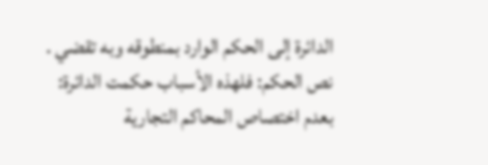الدائرة إلى الحكم الوارد بمنطوقه وبه تقضي . نص الحكم: فلهذه الأسباب حكمت الدائرة: بعدم اختصاص المحاكم التجارية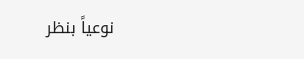نوعياً بنظر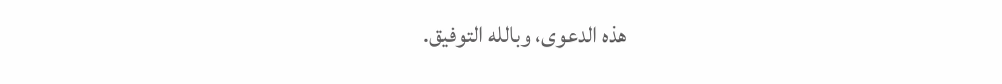هذه الدعوى، وبالله التوفيق.